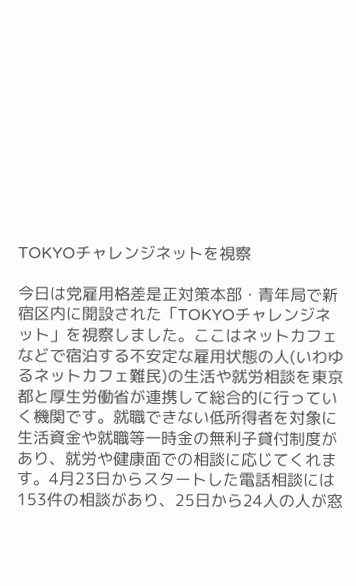TOKYOチャレンジネットを視察

今日は党雇用格差是正対策本部・青年局で新宿区内に開設された「TOKYOチャレンジネット」を視察しました。ここはネットカフェなどで宿泊する不安定な雇用状態の人(いわゆるネットカフェ難民)の生活や就労相談を東京都と厚生労働省が連携して総合的に行っていく機関です。就職できない低所得者を対象に生活資金や就職等一時金の無利子貸付制度があり、就労や健康面での相談に応じてくれます。4月23日からスタートした電話相談には153件の相談があり、25日から24人の人が窓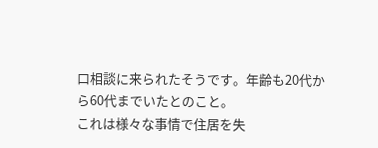口相談に来られたそうです。年齢も20代から60代までいたとのこと。
これは様々な事情で住居を失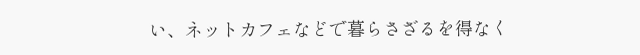い、ネットカフェなどで暮らさざるを得なく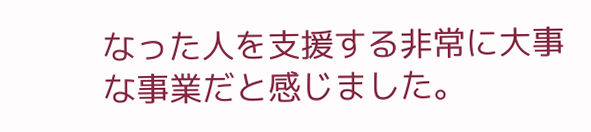なった人を支援する非常に大事な事業だと感じました。